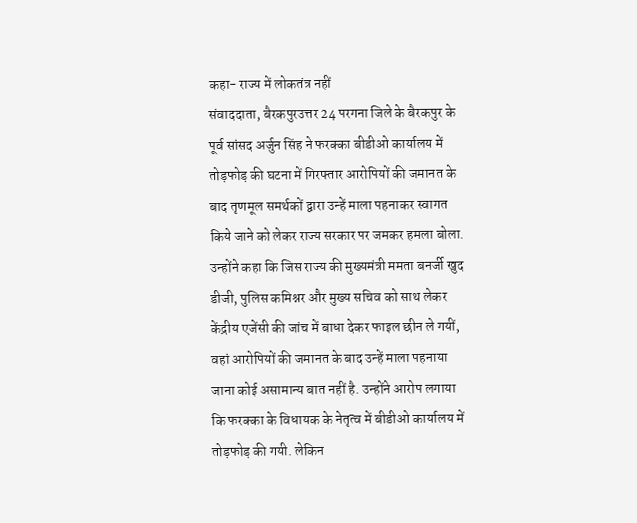कहा- राज्य में लोकतंत्र नहीं
संवाददाता, बैरकपुरउत्तर 24 परगना जिले के बैरकपुर के पूर्व सांसद अर्जुन सिंह ने फरक्का बीडीओ कार्यालय में तोड़फोड़ की घटना में गिरफ्तार आरोपियों की जमानत के बाद तृणमूल समर्थकों द्वारा उन्हें माला पहनाकर स्वागत किये जाने को लेकर राज्य सरकार पर जमकर हमला बोला. उन्होंने कहा कि जिस राज्य की मुख्यमंत्री ममता बनर्जी खुद डीजी, पुलिस कमिश्नर और मुख्य सचिव को साथ लेकर केंद्रीय एजेंसी की जांच में बाधा देकर फाइल छीन ले गयीं, वहां आरोपियों की जमानत के बाद उन्हें माला पहनाया जाना कोई असामान्य बात नहीं है. उन्होंने आरोप लगाया कि फरक्का के विधायक के नेतृत्व में बीडीओ कार्यालय में तोड़फोड़ की गयी. लेकिन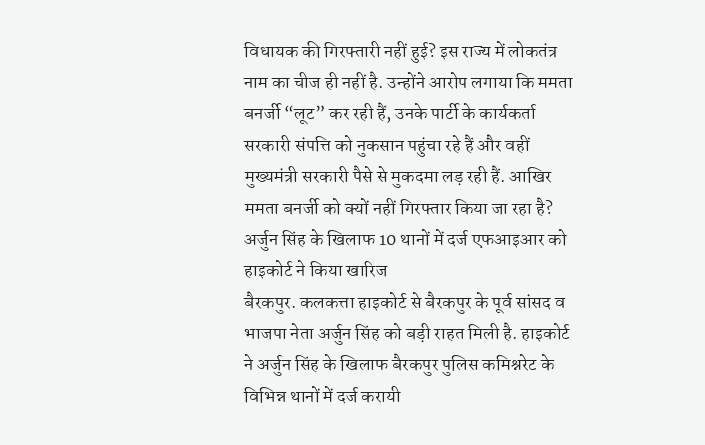विधायक की गिरफ्तारी नहीं हुई? इस राज्य में लोकतंत्र नाम का चीज ही नहीं है. उन्होंने आरोप लगाया कि ममता बनर्जी “लूट” कर रही हैं, उनके पार्टी के कार्यकर्ता सरकारी संपत्ति को नुकसान पहुंचा रहे हैं और वहीं मुख्यमंत्री सरकारी पैसे से मुकदमा लड़ रही हैं. आखिर ममता बनर्जी को क्यों नहीं गिरफ्तार किया जा रहा है?
अर्जुन सिंह के खिलाफ 10 थानों में दर्ज एफआइआर को हाइकोर्ट ने किया खारिज
बैरकपुर. कलकत्ता हाइकोर्ट से बैरकपुर के पूर्व सांसद व भाजपा नेता अर्जुन सिंह को बड़ी राहत मिली है. हाइकोर्ट ने अर्जुन सिंह के खिलाफ बैरकपुर पुलिस कमिश्नरेट के विभिन्न थानों में दर्ज करायी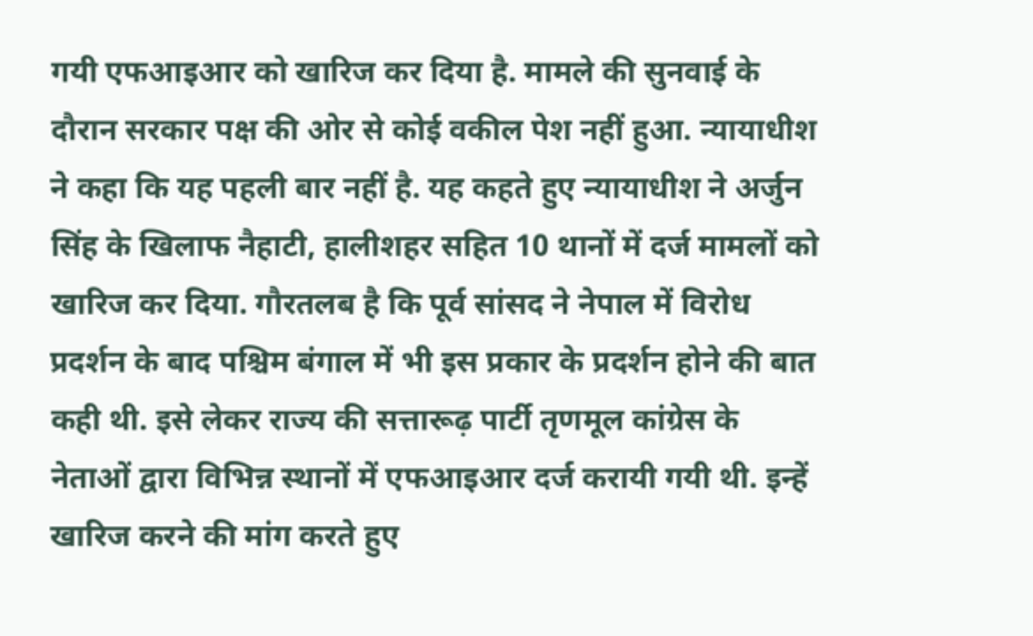गयी एफआइआर को खारिज कर दिया है. मामले की सुनवाई के दौरान सरकार पक्ष की ओर से कोई वकील पेश नहीं हुआ. न्यायाधीश ने कहा कि यह पहली बार नहीं है. यह कहते हुए न्यायाधीश ने अर्जुन सिंह के खिलाफ नैहाटी, हालीशहर सहित 10 थानों में दर्ज मामलों को खारिज कर दिया. गौरतलब है कि पूर्व सांसद ने नेपाल में विरोध प्रदर्शन के बाद पश्चिम बंगाल में भी इस प्रकार के प्रदर्शन होने की बात कही थी. इसे लेकर राज्य की सत्तारूढ़ पार्टी तृणमूल कांग्रेस के नेताओं द्वारा विभिन्न स्थानों में एफआइआर दर्ज करायी गयी थी. इन्हें खारिज करने की मांग करते हुए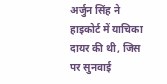अर्जुन सिंह ने हाइकोर्ट में याचिका दायर की थी, जिस पर सुनवाई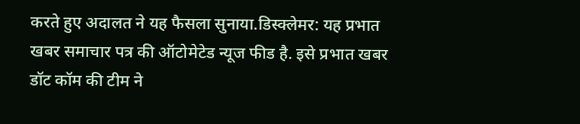करते हुए अदालत ने यह फैसला सुनाया.डिस्क्लेमर: यह प्रभात खबर समाचार पत्र की ऑटोमेटेड न्यूज फीड है. इसे प्रभात खबर डॉट कॉम की टीम ने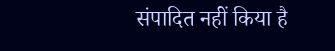संपादित नहीं किया है